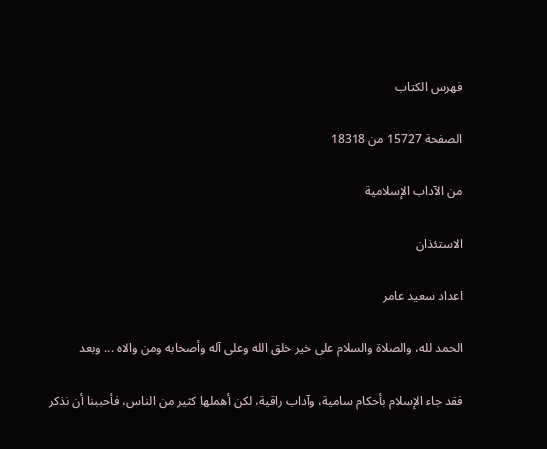فهرس الكتاب

الصفحة 15727 من 18318

من الآداب الإسلامية

الاستئذان

اعداد سعيد عامر

الحمد لله، والصلاة والسلام على خير خلق الله وعلى آله وأصحابه ومن والاه ... وبعد

فقد جاء الإسلام بأحكام سامية، وآداب راقية، لكن أهملها كثير من الناس، فأحببنا أن نذكر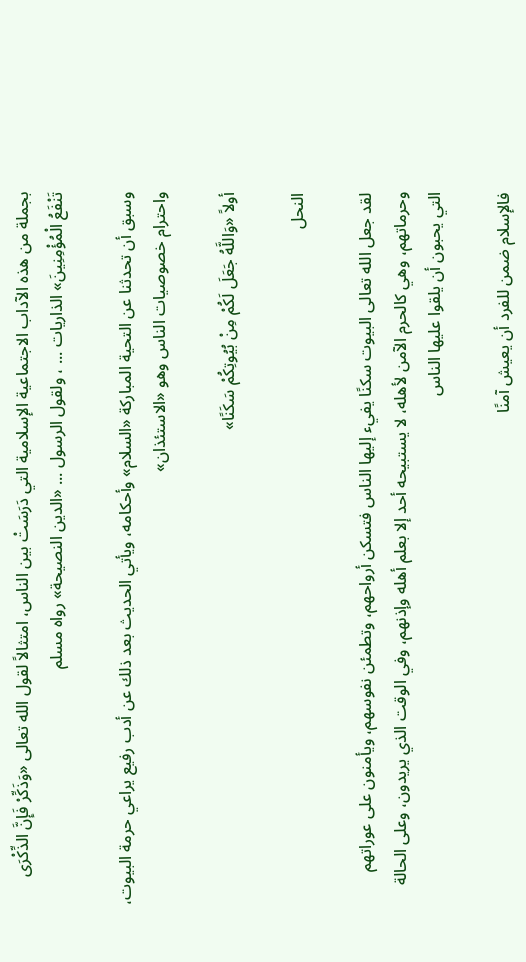بجملة من هذه الآداب الاجتماعية الإسلامية التي دَرَسَتْ بين الناس، امتثالاً لقول الله تعالى «وَذَكِّرْ فَإِنَّ الذِّكْرَى تَنْفَعُ الْمُؤْمِنِينَ» الذاريات ... ، ولقول الرسول ... «الدين النصيحة» رواه مسلم

وسبق أن تحدثنا عن التحية المباركة «السلام» وأحكامه، ويأتي الحديث بعد ذلك عن أدب رفيع يراعي حرمة البيوت، واحترام خصوصيات الناس وهو «الاستئذان»

أولاً «وَاللَّهُ جَعَلَ لَكُمْ مِنْ بُيُوتِكُمْ سَكَنًا»

النحل

لقد جعل الله تعالى البيوت سكنًا يفيء إليها الناس فتسكن أرواحهم، وتطمئن نفوسهم، ويأمنون على عوراتهم وحرماتهم، وهي كالحرم الآمن لأهله، لا يستبيحه أحد إلا بعلم أهله وإذنهم، وفي الوقت الذي يريدون، وعلى الحالة التي يحبون أن يلقوا عليها الناس

فالإسلام ضمن للفرد أن يعيش آمنًا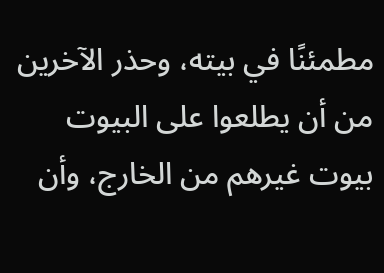مطمئنًا في بيته، وحذر الآخرين من أن يطلعوا على البيوت بيوت غيرهم من الخارج، وأن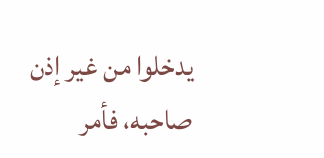يدخلوا من غير إذن صاحبه، فأمر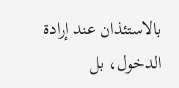بالاستئذان عند إرادة الدخول، بل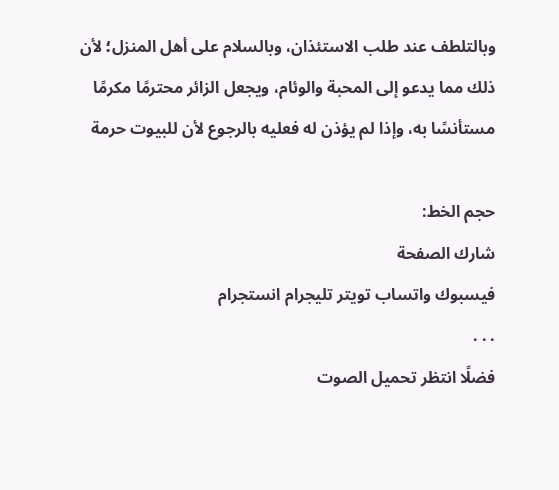وبالتلطف عند طلب الاستئذان، وبالسلام على أهل المنزل؛ لأن ذلك مما يدعو إلى المحبة والوئام، ويجعل الزائر محترمًا مكرمًا مستأنسًا به، وإذا لم يؤذن له فعليه بالرجوع لأن للبيوت حرمة

حجم الخط:
شارك الصفحة
فيسبوك واتساب تويتر تليجرام انستجرام
. . .
فضلًا انتظر تحميل الصوت